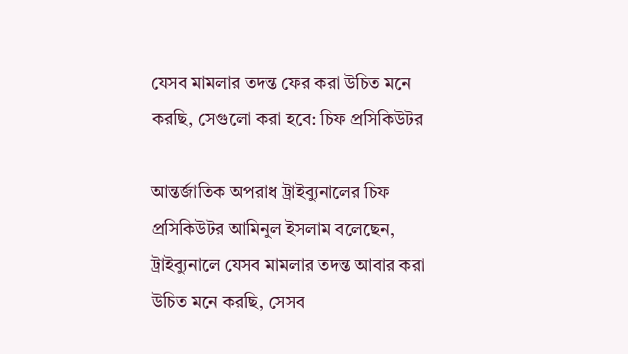যেসব মামলার তদন্ত ফের করা উচিত মনে করছি, সেগুলো করা হবে: চিফ প্রসিকিউটর

আন্তর্জাতিক অপরাধ ট্রাইব্যুনালের চিফ প্রসিকিউটর আমিনুল ইসলাম বলেছেন, ট্রাইব্যুনালে যেসব মামলার তদন্ত আবার করা উচিত মনে করছি, সেসব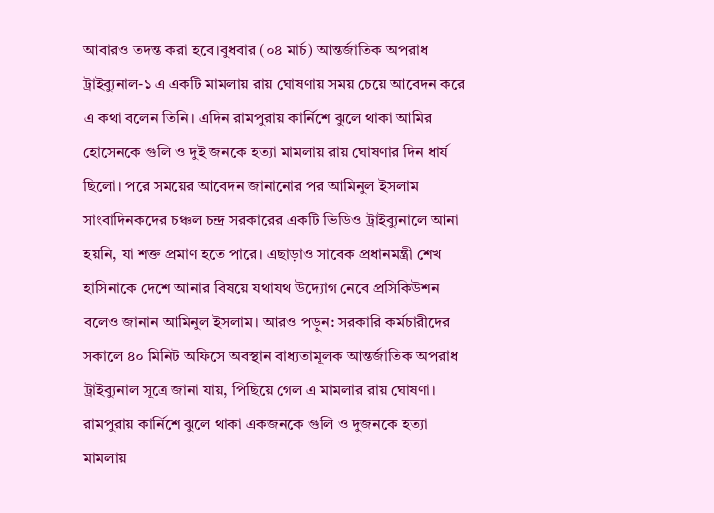আবারও তদন্ত করা হবে।বুধবার (০৪ মার্চ) আন্তর্জাতিক অপরাধ ট্রাইব্যুনাল-১ এ একটি মামলায় রায় ঘোষণায় সময় চেয়ে আবেদন করে এ কথা বলেন তিনি। এদিন রামপুরায় কার্নিশে ঝুলে থাকা আমির হোসেনকে গুলি ও দুই জনকে হত্যা মামলায় রায় ঘোষণার দিন ধার্য ছিলো। পরে সময়ের আবেদন জানানোর পর আমিনুল ইসলাম সাংবাদিনকদের চঞ্চল চন্দ্র সরকারের একটি ভিডিও ট্রাইব্যুনালে আনা হয়নি, যা শক্ত প্রমাণ হতে পারে। এছাড়াও সাবেক প্রধানমন্ত্রী শেখ হাসিনাকে দেশে আনার বিষয়ে যথাযথ উদ্যোগ নেবে প্রসিকিউশন বলেও জানান আমিনুল ইসলাম। আরও পড়ুন: সরকারি কর্মচারীদের সকালে ৪০ মিনিট অফিসে অবস্থান বাধ্যতামূলক আন্তর্জাতিক অপরাধ ট্রাইব্যুনাল সূত্রে জানা যায়, পিছিয়ে গেল এ মামলার রায় ঘোষণা। রামপুরায় কার্নিশে ঝুলে থাকা একজনকে গুলি ও দুজনকে হত্যা মামলায়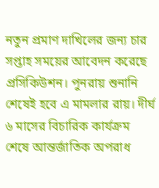নতুন প্রমাণ দাখিলের জন্য চার সপ্তাহ সময়ের আবেদন করেছে প্রসিকিউশন। পুনরায় শুনানি শেষেই হবে এ মামলার রায়। দীর্ঘ ৬ মাসের বিচারিক কার্যক্রম শেষে আন্তর্জাতিক অপরাধ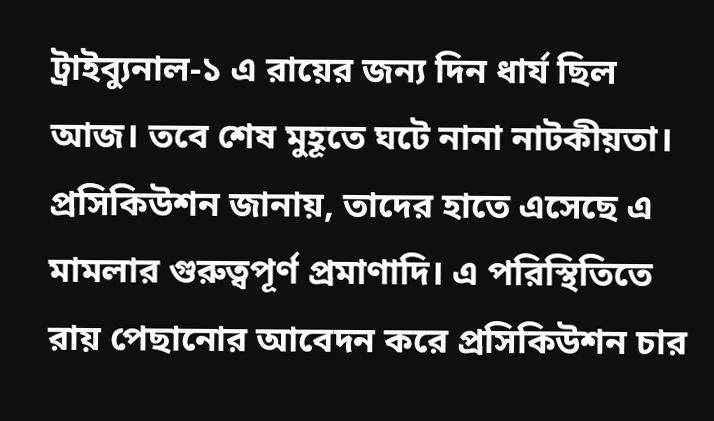ট্রাইব্যুনাল-১ এ রায়ের জন্য দিন ধার্য ছিল আজ। তবে শেষ মুহূতে ঘটে নানা নাটকীয়তা। প্রসিকিউশন জানায়, তাদের হাতে এসেছে এ মামলার গুরুত্বপূর্ণ প্রমাণাদি। এ পরিস্থিতিতে রায় পেছানোর আবেদন করে প্রসিকিউশন চার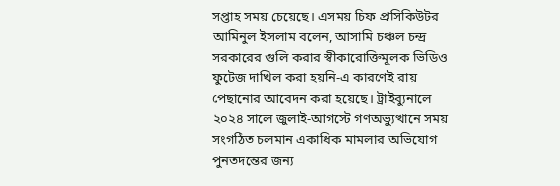সপ্তাহ সময় চেয়েছে। এসময় চিফ প্রসিকিউটর আমিনুল ইসলাম বলেন, আসামি চঞ্চল চন্দ্র সরকারের গুলি করার স্বীকারোক্তিমূলক ভিডিও ফুটেজ দাখিল করা হয়নি-এ কারণেই রায় পেছানোর আবেদন করা হয়েছে। ট্রাইব্যুনালে ২০২৪ সালে জুলাই-আগস্টে গণঅভ্যুত্থানে সময় সংগঠিত চলমান একাধিক মামলার অভিযোগ পুনতদন্তের জন্য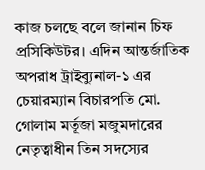কাজ চলছে বলে জানান চিফ প্রসিকিউটর। এদিন আন্তর্জাতিক অপরাধ ট্রাইব্যুনাল-১ এর চেয়ারম্যান বিচারপতি মো. গোলাম মর্তূজা মজুমদারের নেতৃত্বাধীন তিন সদস্যের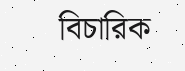বিচারিক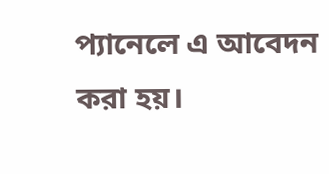প্যানেলে এ আবেদন করা হয়।